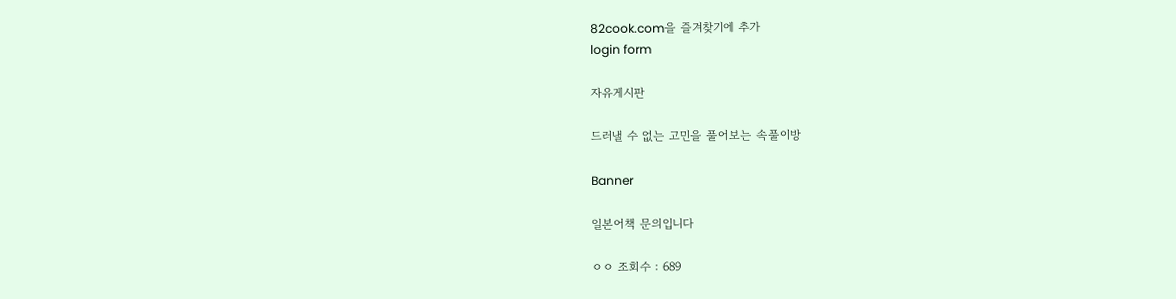82cook.com을 즐겨찾기에 추가
login form

자유게시판

드러낼 수 없는 고민을 풀어보는 속풀이방

Banner

일본어책 문의입니다

ㅇㅇ 조회수 : 689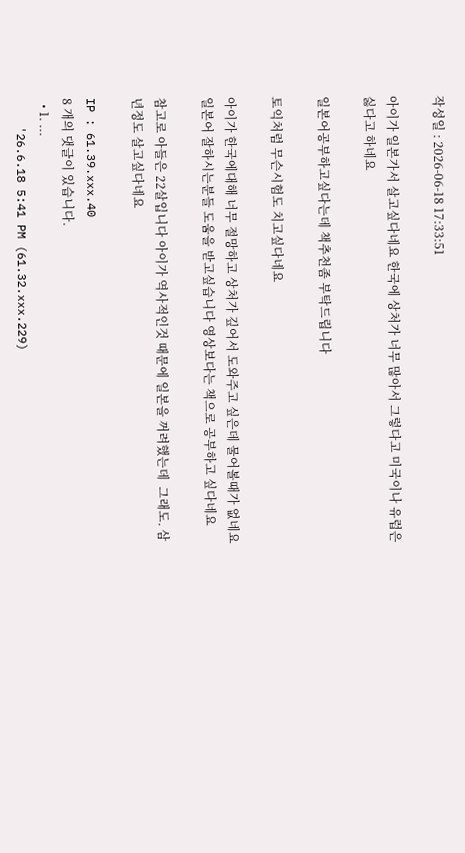작성일 : 2026-06-18 17:33:51

아이가 일본가서 살고싶다네요 한국에 상처가 너무 많아서 그렇다고 미국이나 유럽은 싫다고 하네요

일본어공부하고싶다는데 책추천좀 부탁드립니다

토익처럼 무슨시험도 치고싶다네요

아이가 한국에대해 너무 절망하고 상처가 깊어서 도와주고 싶은데 물어볼때가 없네요 일본어 잘하시는분들 도움을 받고싶습니다 영상보다는 책으로 공부하고 싶다네요

참고로 아들은 22살입니다 아이가 역사적인것 때문에 일본을 꺼려했는데  그래도. 삼년정도 살고싶다네요

IP : 61.39.xxx.40
8 개의 댓글이 있습니다.
  • 1. ...
    '26.6.18 5:41 PM (61.32.xxx.229)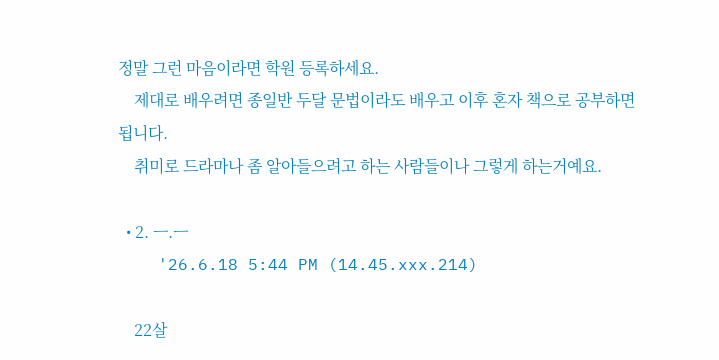정말 그런 마음이라면 학원 등록하세요.
    제대로 배우려면 종일반 두달 문법이라도 배우고 이후 혼자 책으로 공부하면 됩니다.
    취미로 드라마나 좀 알아들으려고 하는 사람들이나 그렇게 하는거예요.

  • 2. ㅡ.ㅡ
    '26.6.18 5:44 PM (14.45.xxx.214)

    22살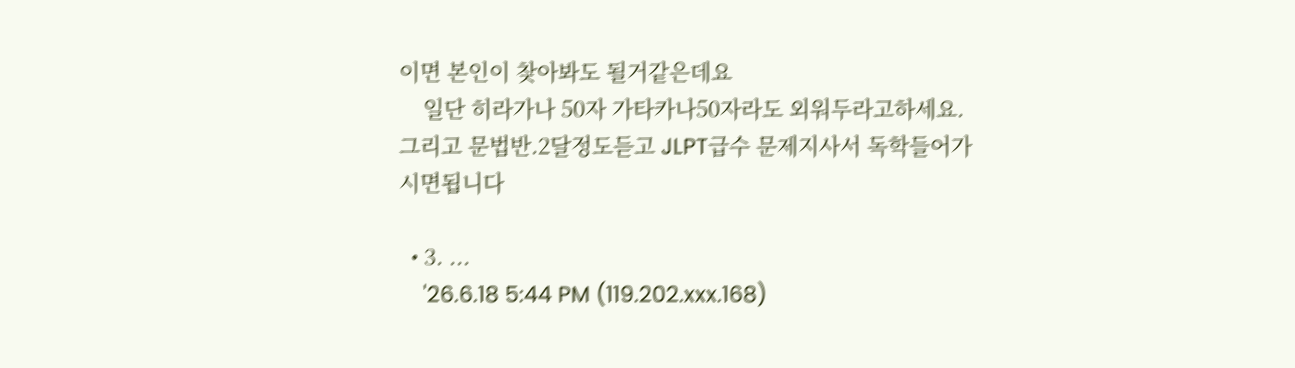이면 본인이 찾아봐도 될거같은데요
    일단 히라가나 50자 가타카나50자라도 외워두라고하세요.그리고 문법반.2달정도듣고 JLPT급수 문제지사서 독학들어가시면됩니다

  • 3. ...
    '26.6.18 5:44 PM (119.202.xxx.168)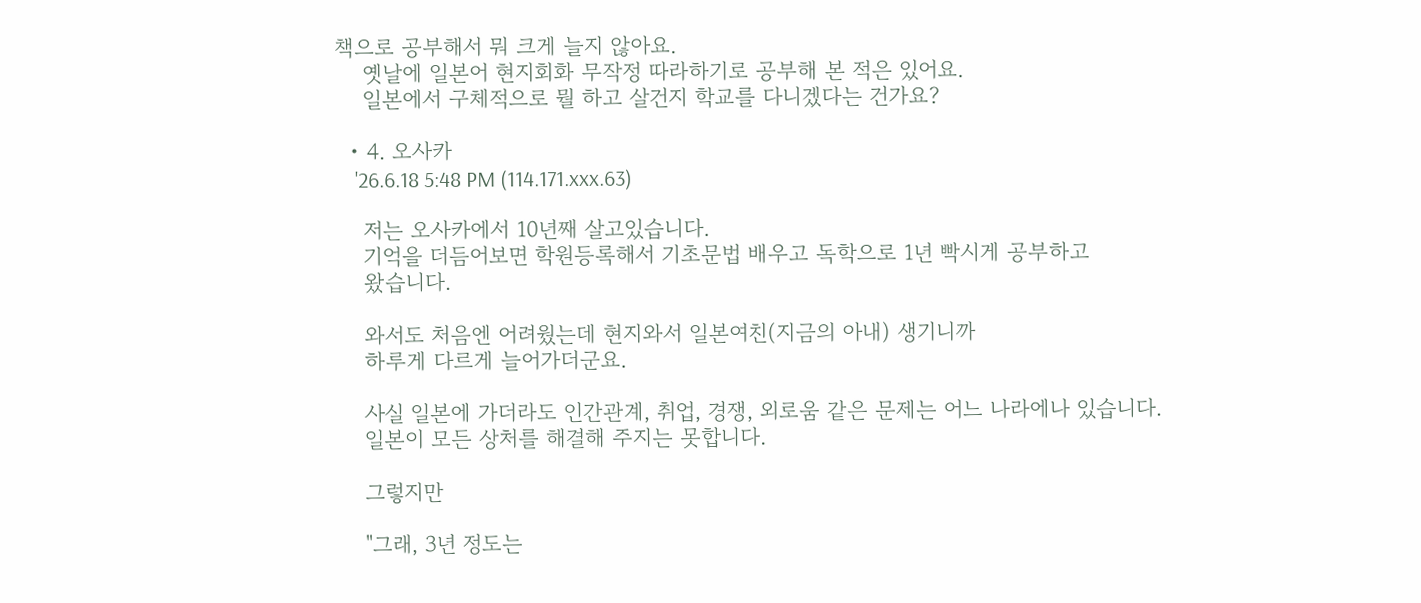책으로 공부해서 뭐 크게 늘지 않아요.
    옛날에 일본어 현지회화 무작정 따라하기로 공부해 본 적은 있어요.
    일본에서 구체적으로 뭘 하고 살건지 학교를 다니겠다는 건가요?

  • 4. 오사카
    '26.6.18 5:48 PM (114.171.xxx.63)

    저는 오사카에서 10년째 살고있습니다.
    기억을 더듬어보면 학원등록해서 기초문법 배우고 독학으로 1년 빡시게 공부하고
    왔습니다.

    와서도 처음엔 어려웠는데 현지와서 일본여친(지금의 아내) 생기니까
    하루게 다르게 늘어가더군요.

    사실 일본에 가더라도 인간관계, 취업, 경쟁, 외로움 같은 문제는 어느 나라에나 있습니다.
    일본이 모든 상처를 해결해 주지는 못합니다.

    그렇지만

    "그래, 3년 정도는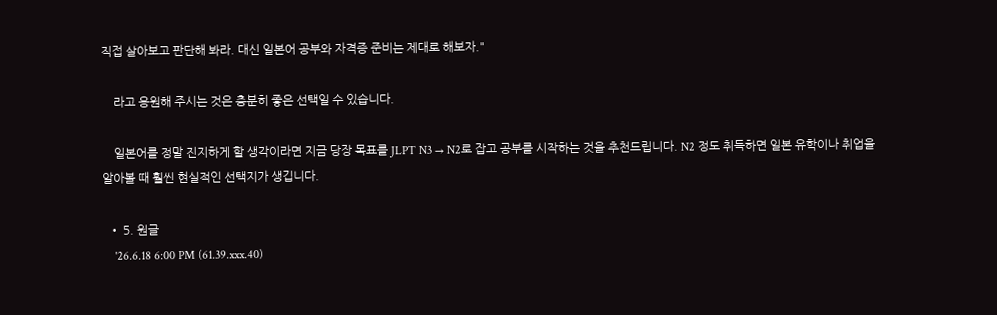직접 살아보고 판단해 봐라. 대신 일본어 공부와 자격증 준비는 제대로 해보자."

    라고 응원해 주시는 것은 충분히 좋은 선택일 수 있습니다.

    일본어를 정말 진지하게 할 생각이라면 지금 당장 목표를 JLPT N3 → N2로 잡고 공부를 시작하는 것을 추천드립니다. N2 정도 취득하면 일본 유학이나 취업을 알아볼 때 훨씬 현실적인 선택지가 생깁니다.

  • 5. 원글
    '26.6.18 6:00 PM (61.39.xxx.40)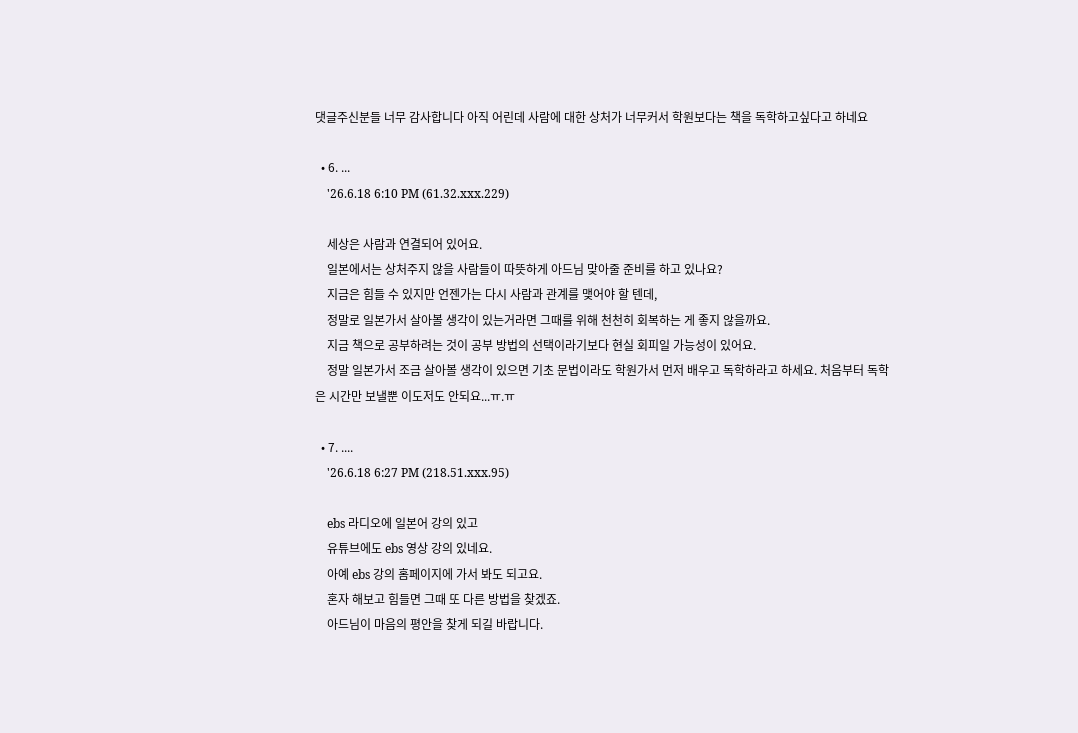댓글주신분들 너무 감사합니다 아직 어린데 사람에 대한 상처가 너무커서 학원보다는 책을 독학하고싶다고 하네요

  • 6. ...
    '26.6.18 6:10 PM (61.32.xxx.229)

    세상은 사람과 연결되어 있어요.
    일본에서는 상처주지 않을 사람들이 따뜻하게 아드님 맞아줄 준비를 하고 있나요?
    지금은 힘들 수 있지만 언젠가는 다시 사람과 관계를 맺어야 할 텐데,
    정말로 일본가서 살아볼 생각이 있는거라면 그때를 위해 천천히 회복하는 게 좋지 않을까요.
    지금 책으로 공부하려는 것이 공부 방법의 선택이라기보다 현실 회피일 가능성이 있어요.
    정말 일본가서 조금 살아볼 생각이 있으면 기초 문법이라도 학원가서 먼저 배우고 독학하라고 하세요. 처음부터 독학은 시간만 보낼뿐 이도저도 안되요...ㅠ.ㅠ

  • 7. ....
    '26.6.18 6:27 PM (218.51.xxx.95)

    ebs 라디오에 일본어 강의 있고
    유튜브에도 ebs 영상 강의 있네요.
    아예 ebs 강의 홈페이지에 가서 봐도 되고요.
    혼자 해보고 힘들면 그때 또 다른 방법을 찾겠죠.
    아드님이 마음의 평안을 찾게 되길 바랍니다.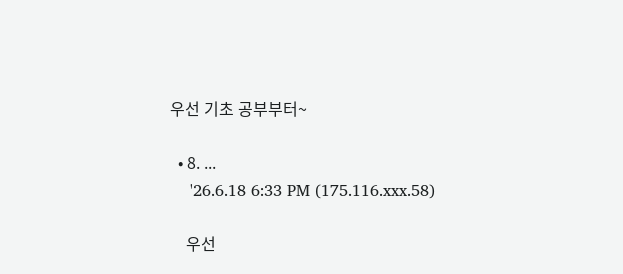우선 기초 공부부터~

  • 8. ...
    '26.6.18 6:33 PM (175.116.xxx.58)

    우선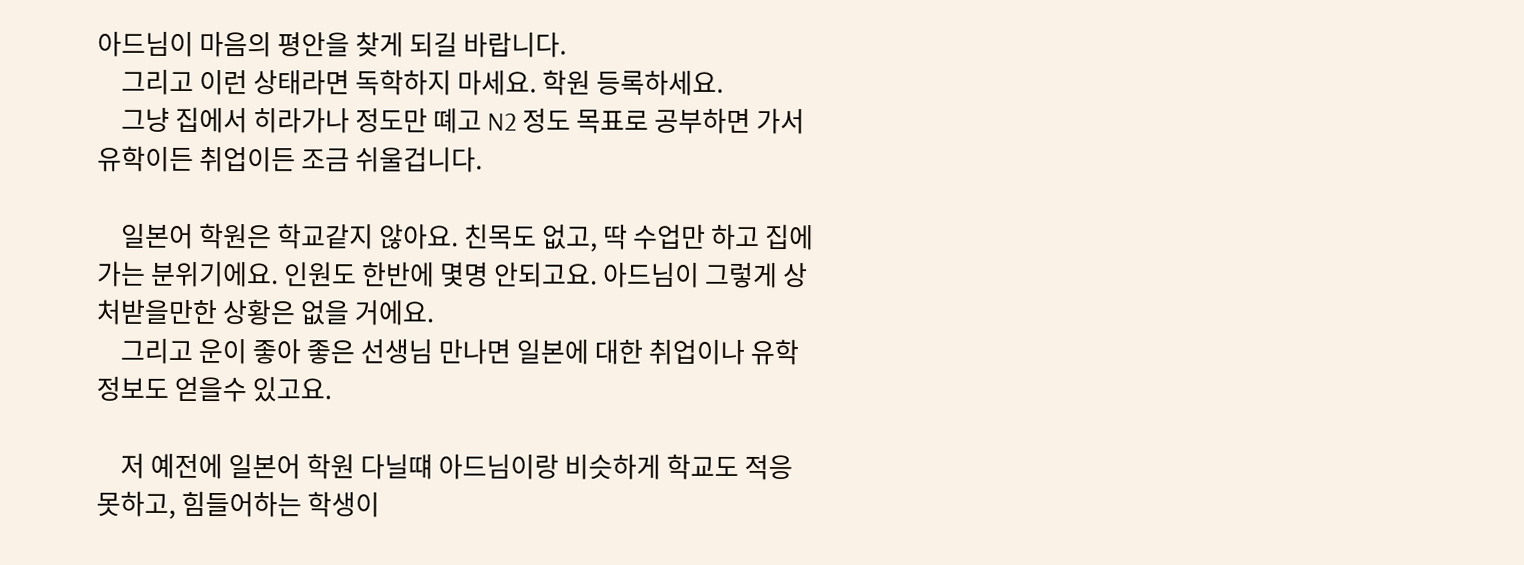아드님이 마음의 평안을 찾게 되길 바랍니다.
    그리고 이런 상태라면 독학하지 마세요. 학원 등록하세요.
    그냥 집에서 히라가나 정도만 뗴고 N2 정도 목표로 공부하면 가서 유학이든 취업이든 조금 쉬울겁니다.

    일본어 학원은 학교같지 않아요. 친목도 없고, 딱 수업만 하고 집에 가는 분위기에요. 인원도 한반에 몇명 안되고요. 아드님이 그렇게 상처받을만한 상황은 없을 거에요.
    그리고 운이 좋아 좋은 선생님 만나면 일본에 대한 취업이나 유학 정보도 얻을수 있고요.

    저 예전에 일본어 학원 다닐떄 아드님이랑 비슷하게 학교도 적응 못하고, 힘들어하는 학생이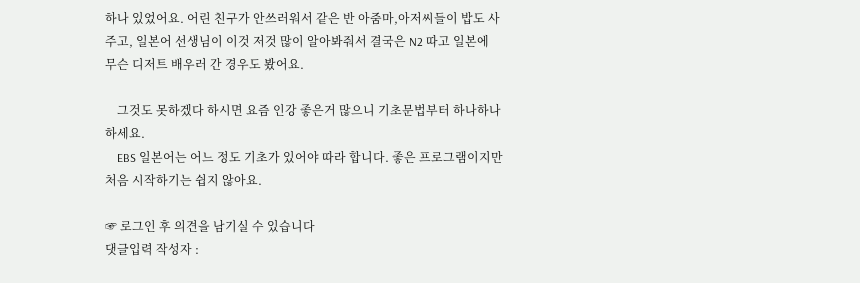하나 있었어요. 어린 친구가 안쓰러워서 같은 반 아줌마,아저씨들이 밥도 사주고, 일본어 선생님이 이것 저것 많이 알아봐줘서 결국은 N2 따고 일본에 무슨 디저트 배우러 간 경우도 봤어요.

    그것도 못하겠다 하시면 요즘 인강 좋은거 많으니 기초문법부터 하나하나 하세요.
    EBS 일본어는 어느 정도 기초가 있어야 따라 합니다. 좋은 프로그램이지만 처음 시작하기는 쉽지 않아요.

☞ 로그인 후 의견을 남기실 수 있습니다
댓글입력 작성자 :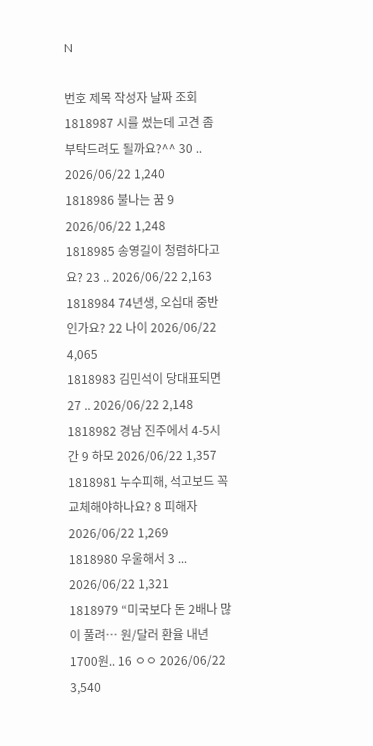N

번호 제목 작성자 날짜 조회
1818987 시를 썼는데 고견 좀 부탁드려도 될까요?^^ 30 .. 2026/06/22 1,240
1818986 불나는 꿈 9 2026/06/22 1,248
1818985 송영길이 청렴하다고요? 23 .. 2026/06/22 2,163
1818984 74년생, 오십대 중반인가요? 22 나이 2026/06/22 4,065
1818983 김민석이 당대표되면 27 .. 2026/06/22 2,148
1818982 경남 진주에서 4-5시간 9 하모 2026/06/22 1,357
1818981 누수피해, 석고보드 꼭 교체해야하나요? 8 피해자 2026/06/22 1,269
1818980 우울해서 3 ... 2026/06/22 1,321
1818979 “미국보다 돈 2배나 많이 풀려… 원/달러 환율 내년 1700원.. 16 ㅇㅇ 2026/06/22 3,540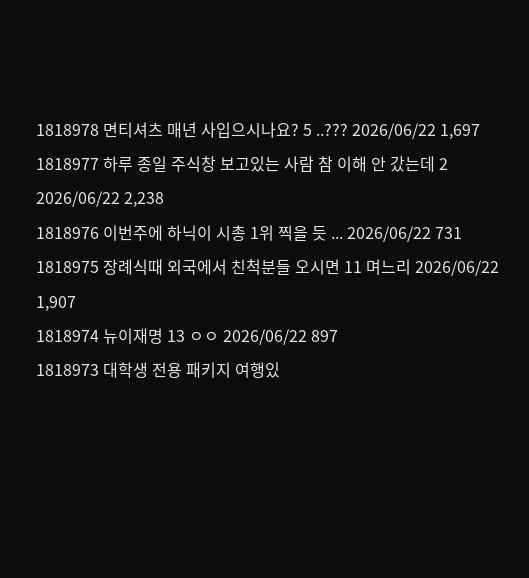1818978 면티셔츠 매년 사입으시나요? 5 ..??? 2026/06/22 1,697
1818977 하루 종일 주식창 보고있는 사람 참 이해 안 갔는데 2 2026/06/22 2,238
1818976 이번주에 하닉이 시총 1위 찍을 듯 ... 2026/06/22 731
1818975 장례식때 외국에서 친척분들 오시면 11 며느리 2026/06/22 1,907
1818974 뉴이재명 13 ㅇㅇ 2026/06/22 897
1818973 대학생 전용 패키지 여행있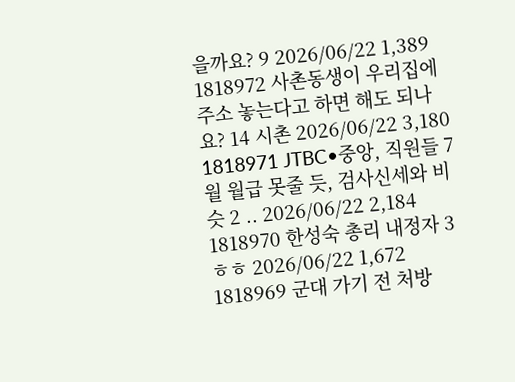을까요? 9 2026/06/22 1,389
1818972 사촌동생이 우리집에 주소 놓는다고 하면 해도 되나요? 14 시촌 2026/06/22 3,180
1818971 JTBC•중앙, 직원들 7월 월급 못줄 듯, 검사신세와 비슷 2 .. 2026/06/22 2,184
1818970 한성숙 총리 내정자 3 ㅎㅎ 2026/06/22 1,672
1818969 군대 가기 전 처방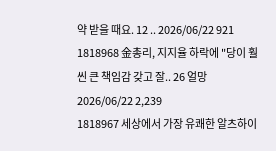약 받을 때요. 12 .. 2026/06/22 921
1818968 金총리, 지지율 하락에 "당이 훨씬 큰 책임감 갖고 잘.. 26 얼망 2026/06/22 2,239
1818967 세상에서 가장 유쾌한 알츠하이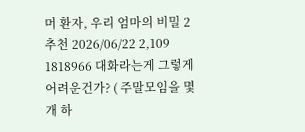머 환자, 우리 엄마의 비밀 2 추천 2026/06/22 2,109
1818966 대화라는게 그렇게 어려운건가? ( 주말모임을 몇개 하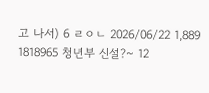고 나서) 6 ㄹㅇㄴ 2026/06/22 1,889
1818965 청년부 신설?~ 12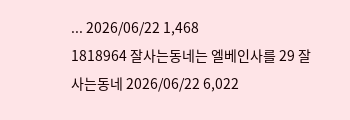... 2026/06/22 1,468
1818964 잘사는동네는 엘베인사를 29 잘사는동네 2026/06/22 6,022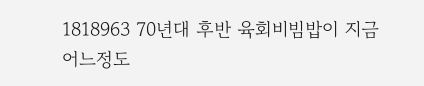1818963 70년대 후반 육회비빔밥이 지금 어느정도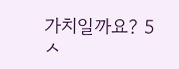가치일까요? 5 ㅅ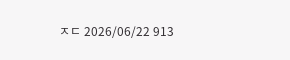ㅈㄷ 2026/06/22 913